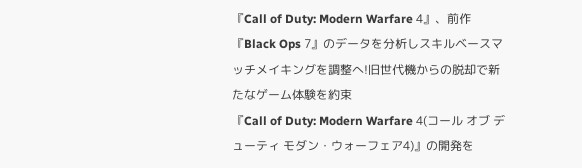『Call of Duty: Modern Warfare 4』、前作『Black Ops 7』のデータを分析しスキルベースマッチメイキングを調整へ!旧世代機からの脱却で新たなゲーム体験を約束
『Call of Duty: Modern Warfare 4(コール オブ デューティ モダン・ウォーフェア4)』の開発を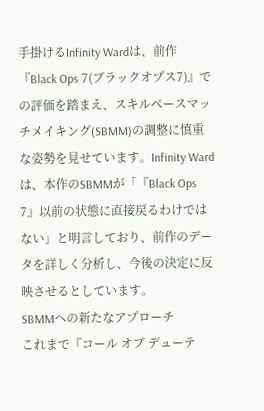手掛けるInfinity Wardは、前作『Black Ops 7(ブラックオプス7)』での評価を踏まえ、スキルベースマッチメイキング(SBMM)の調整に慎重な姿勢を見せています。Infinity Wardは、本作のSBMMが「『Black Ops 7』以前の状態に直接戻るわけではない」と明言しており、前作のデータを詳しく分析し、今後の決定に反映させるとしています。
SBMMへの新たなアプローチ
これまで『コール オブ デューテ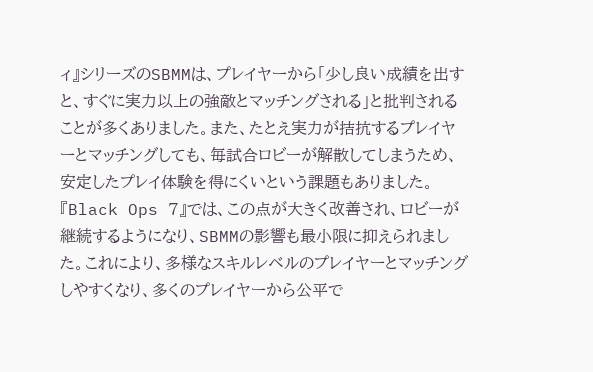ィ』シリーズのSBMMは、プレイヤーから「少し良い成績を出すと、すぐに実力以上の強敵とマッチングされる」と批判されることが多くありました。また、たとえ実力が拮抗するプレイヤーとマッチングしても、毎試合ロビーが解散してしまうため、安定したプレイ体験を得にくいという課題もありました。『Black Ops 7』では、この点が大きく改善され、ロビーが継続するようになり、SBMMの影響も最小限に抑えられました。これにより、多様なスキルレベルのプレイヤーとマッチングしやすくなり、多くのプレイヤーから公平で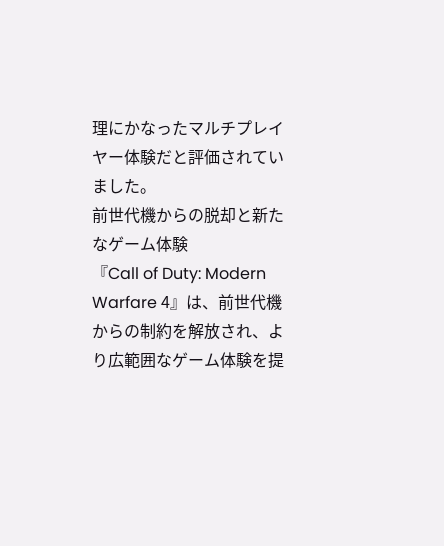理にかなったマルチプレイヤー体験だと評価されていました。
前世代機からの脱却と新たなゲーム体験
『Call of Duty: Modern Warfare 4』は、前世代機からの制約を解放され、より広範囲なゲーム体験を提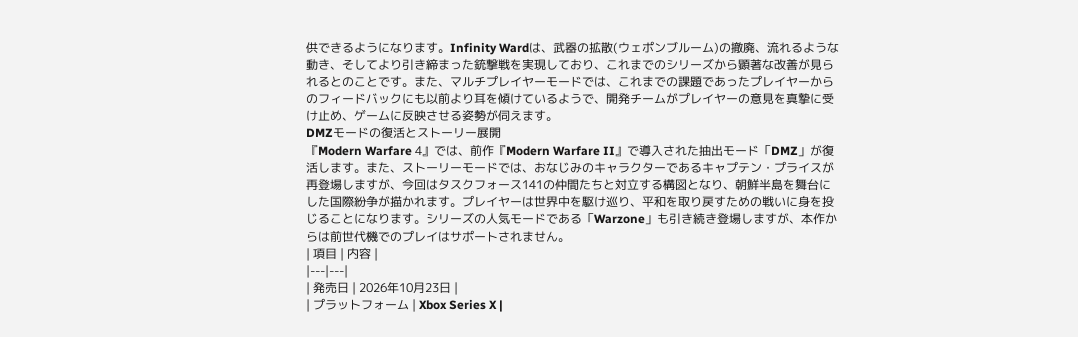供できるようになります。Infinity Wardは、武器の拡散(ウェポンブルーム)の撤廃、流れるような動き、そしてより引き締まった銃撃戦を実現しており、これまでのシリーズから顕著な改善が見られるとのことです。また、マルチプレイヤーモードでは、これまでの課題であったプレイヤーからのフィードバックにも以前より耳を傾けているようで、開発チームがプレイヤーの意見を真摯に受け止め、ゲームに反映させる姿勢が伺えます。
DMZモードの復活とストーリー展開
『Modern Warfare 4』では、前作『Modern Warfare II』で導入された抽出モード「DMZ」が復活します。また、ストーリーモードでは、おなじみのキャラクターであるキャプテン・プライスが再登場しますが、今回はタスクフォース141の仲間たちと対立する構図となり、朝鮮半島を舞台にした国際紛争が描かれます。プレイヤーは世界中を駆け巡り、平和を取り戻すための戦いに身を投じることになります。シリーズの人気モードである「Warzone」も引き続き登場しますが、本作からは前世代機でのプレイはサポートされません。
| 項目 | 内容 |
|---|---|
| 発売日 | 2026年10月23日 |
| プラットフォーム | Xbox Series X |